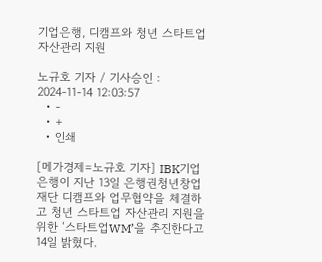기업은행, 디캠프와 청년 스타트업 자산관리 지원

노규호 기자 / 기사승인 : 2024-11-14 12:03:57
  • -
  • +
  • 인쇄

[메가경제=노규호 기자] IBK기업은행이 지난 13일 은행권청년창업재단 디캠프와 업무협약을 체결하고 청년 스타트업 자산관리 지원을 위한 ‘스타트업WM’을 추진한다고 14일 밝혔다.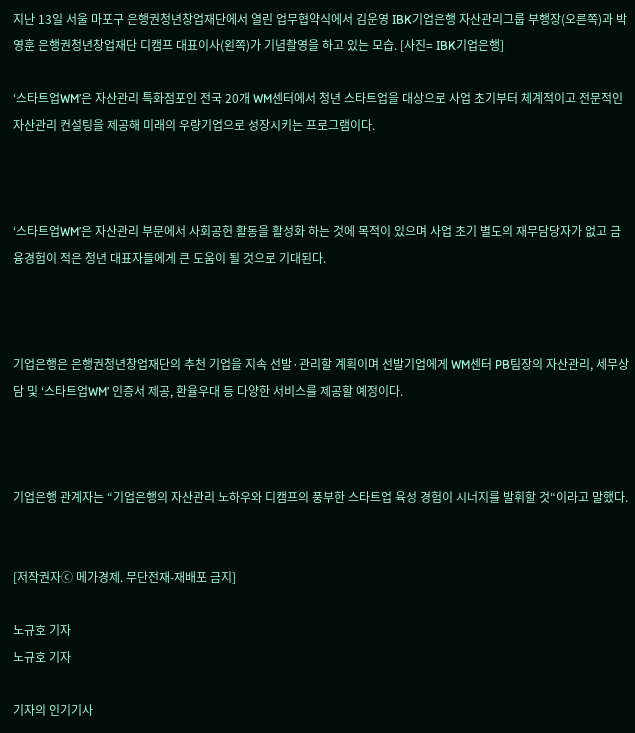지난 13일 서울 마포구 은행권청년창업재단에서 열린 업무협약식에서 김운영 IBK기업은행 자산관리그룹 부행장(오른쪽)과 박영훈 은행권청년창업재단 디캠프 대표이사(왼쪽)가 기념촬영을 하고 있는 모습. [사진= IBK기업은행]

‘스타트업WM’은 자산관리 특화점포인 전국 20개 WM센터에서 청년 스타트업을 대상으로 사업 초기부터 체계적이고 전문적인 자산관리 컨설팅을 제공해 미래의 우량기업으로 성장시키는 프로그램이다.



‘스타트업WM’은 자산관리 부문에서 사회공헌 활동을 활성화 하는 것에 목적이 있으며 사업 초기 별도의 재무담당자가 없고 금융경험이 적은 청년 대표자들에게 큰 도움이 될 것으로 기대된다.



기업은행은 은행권청년창업재단의 추천 기업을 지속 선발·관리할 계획이며 선발기업에게 WM센터 PB팀장의 자산관리, 세무상담 및 ‘스타트업WM’ 인증서 제공, 환율우대 등 다양한 서비스를 제공할 예정이다.



기업은행 관계자는 “기업은행의 자산관리 노하우와 디캠프의 풍부한 스타트업 육성 경험이 시너지를 발휘할 것“이라고 말했다.


[저작권자ⓒ 메가경제. 무단전재-재배포 금지]

노규호 기자
노규호 기자

기자의 인기기사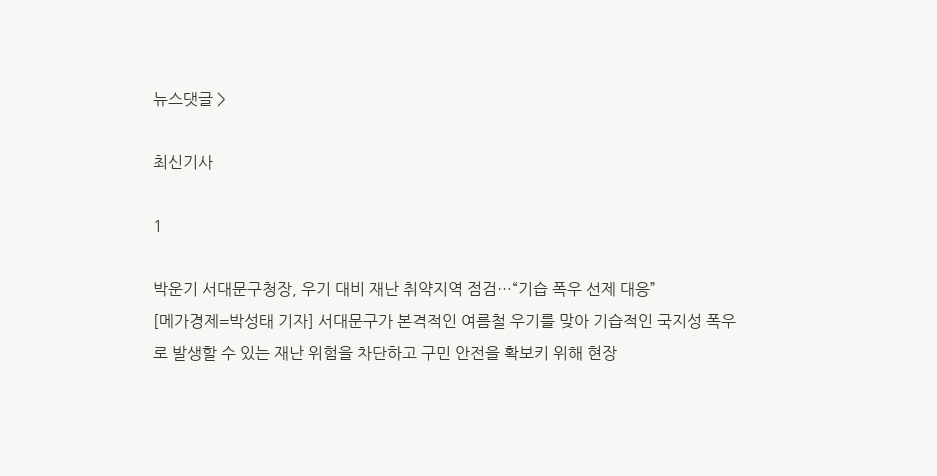뉴스댓글 >

최신기사

1

박운기 서대문구청장, 우기 대비 재난 취약지역 점검…“기습 폭우 선제 대응”
[메가경제=박성태 기자] 서대문구가 본격적인 여름철 우기를 맞아 기습적인 국지성 폭우로 발생할 수 있는 재난 위험을 차단하고 구민 안전을 확보키 위해 현장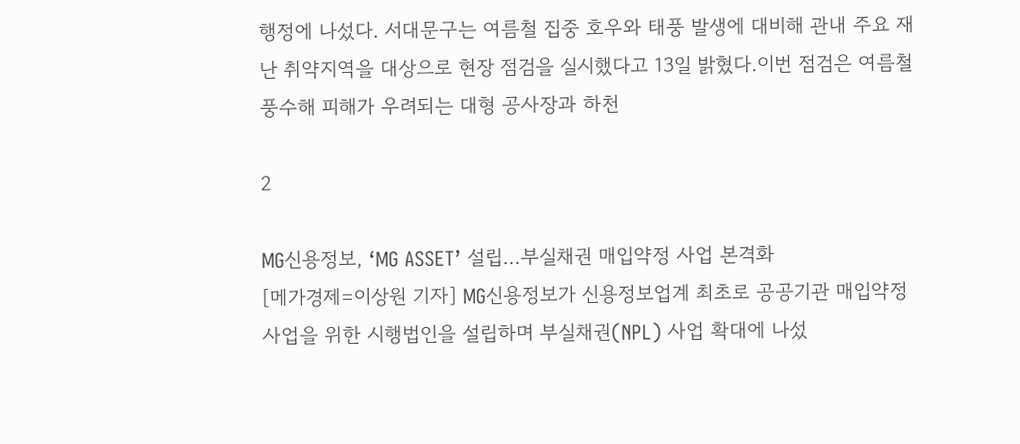행정에 나섰다. 서대문구는 여름철 집중 호우와 태풍 발생에 대비해 관내 주요 재난 취약지역을 대상으로 현장 점검을 실시했다고 13일 밝혔다.이번 점검은 여름철 풍수해 피해가 우려되는 대형 공사장과 하천

2

MG신용정보, ‘MG ASSET’ 설립…부실채권 매입약정 사업 본격화
[메가경제=이상원 기자] MG신용정보가 신용정보업계 최초로 공공기관 매입약정 사업을 위한 시행법인을 설립하며 부실채권(NPL) 사업 확대에 나섰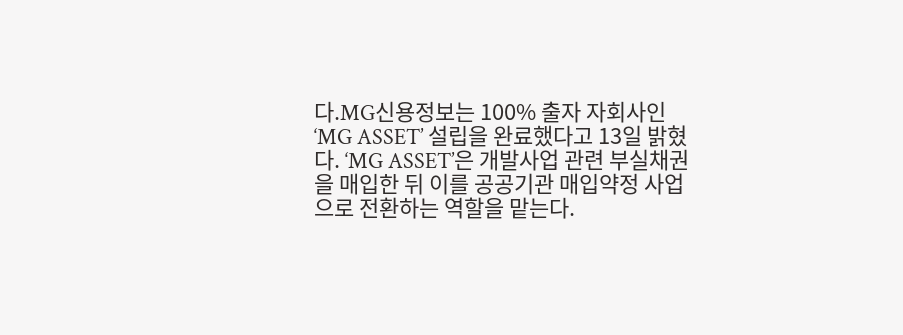다.MG신용정보는 100% 출자 자회사인 ‘MG ASSET’ 설립을 완료했다고 13일 밝혔다. ‘MG ASSET’은 개발사업 관련 부실채권을 매입한 뒤 이를 공공기관 매입약정 사업으로 전환하는 역할을 맡는다.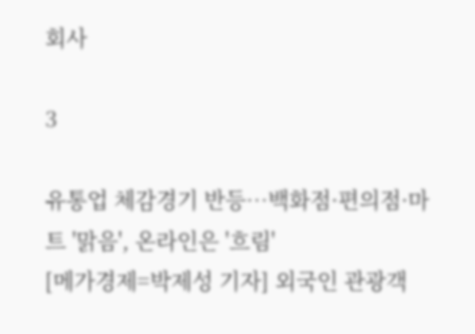회사

3

유통업 체감경기 반등…백화점·편의점·마트 '맑음', 온라인은 '흐림'
[메가경제=박제성 기자] 외국인 관광객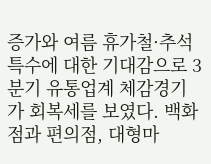증가와 여름 휴가철·추석 특수에 대한 기대감으로 3분기 유통업계 체감경기가 회복세를 보였다. 백화점과 편의점, 대형마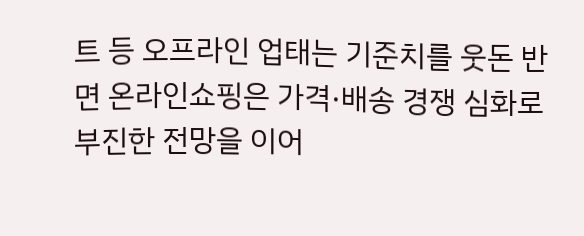트 등 오프라인 업태는 기준치를 웃돈 반면 온라인쇼핑은 가격·배송 경쟁 심화로 부진한 전망을 이어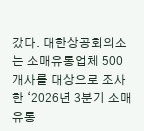갔다. 대한상공회의소는 소매유통업체 500개사를 대상으로 조사한 ‘2026년 3분기 소매유통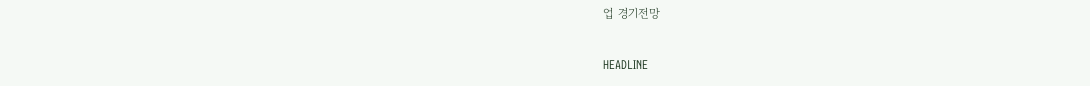업 경기전망

HEADLINE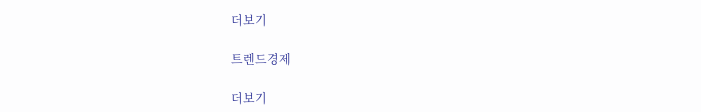더보기

트렌드경제

더보기